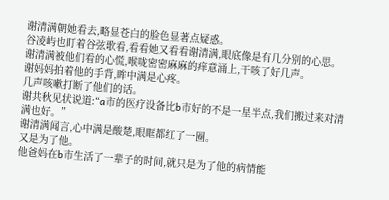谢清满朝她看去,略显苍白的脸色显著点疑惑。
谷凌屿也盯着谷弦歌看,看看她又看看谢清满,眼底像是有几分别的心思。
谢清满被他们看的心慌,喉咙密密麻麻的痒意涌上,干咳了好几声。
谢妈妈拍着他的手背,眸中满是心疼。
几声咳嗽打断了他们的话。
谢共秋见状说道:“a市的医疗设备比b市好的不是一星半点,我们搬过来对清满也好。”
谢清满闻言,心中满是酸楚,眼眶都红了一圈。
又是为了他。
他爸妈在b市生活了一辈子的时间,就只是为了他的病情能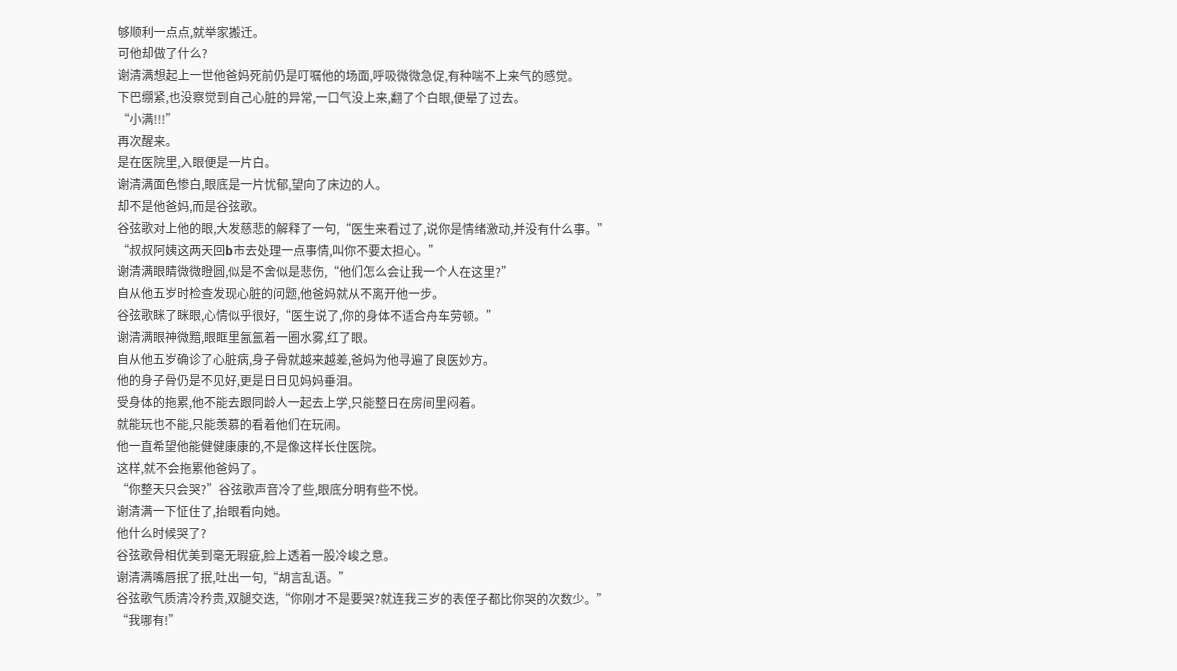够顺利一点点,就举家搬迁。
可他却做了什么?
谢清满想起上一世他爸妈死前仍是叮嘱他的场面,呼吸微微急促,有种喘不上来气的感觉。
下巴绷紧,也没察觉到自己心脏的异常,一口气没上来,翻了个白眼,便晕了过去。
“小满!!!”
再次醒来。
是在医院里,入眼便是一片白。
谢清满面色惨白,眼底是一片忧郁,望向了床边的人。
却不是他爸妈,而是谷弦歌。
谷弦歌对上他的眼,大发慈悲的解释了一句,“医生来看过了,说你是情绪激动,并没有什么事。”
“叔叔阿姨这两天回b市去处理一点事情,叫你不要太担心。”
谢清满眼睛微微瞪圆,似是不舍似是悲伤,“他们怎么会让我一个人在这里?”
自从他五岁时检查发现心脏的问题,他爸妈就从不离开他一步。
谷弦歌眯了眯眼,心情似乎很好,“医生说了,你的身体不适合舟车劳顿。”
谢清满眼神微黯,眼眶里氤氲着一圈水雾,红了眼。
自从他五岁确诊了心脏病,身子骨就越来越差,爸妈为他寻遍了良医妙方。
他的身子骨仍是不见好,更是日日见妈妈垂泪。
受身体的拖累,他不能去跟同龄人一起去上学,只能整日在房间里闷着。
就能玩也不能,只能羡慕的看着他们在玩闹。
他一直希望他能健健康康的,不是像这样长住医院。
这样,就不会拖累他爸妈了。
“你整天只会哭?”谷弦歌声音冷了些,眼底分明有些不悦。
谢清满一下怔住了,抬眼看向她。
他什么时候哭了?
谷弦歌骨相优美到毫无瑕疵,脸上透着一股冷峻之意。
谢清满嘴唇抿了抿,吐出一句,“胡言乱语。”
谷弦歌气质清冷矜贵,双腿交迭,“你刚才不是要哭?就连我三岁的表侄子都比你哭的次数少。”
“我哪有!”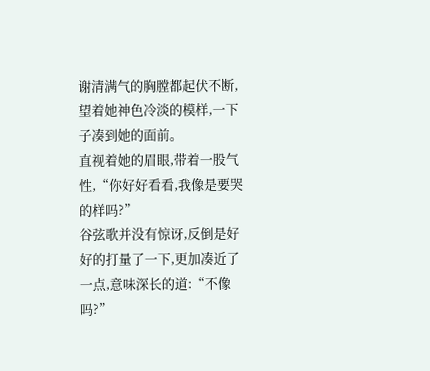谢清满气的胸膛都起伏不断,望着她神色冷淡的模样,一下子凑到她的面前。
直视着她的眉眼,带着一股气性,“你好好看看,我像是要哭的样吗?”
谷弦歌并没有惊讶,反倒是好好的打量了一下,更加凑近了一点,意味深长的道:“不像吗?”